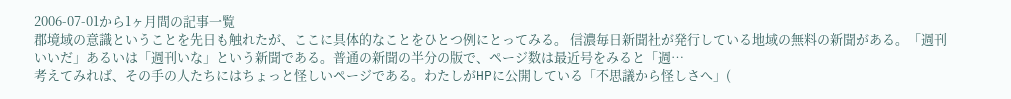2006-07-01から1ヶ月間の記事一覧
郡境域の意識ということを先日も触れたが、ここに具体的なことをひとつ例にとってみる。 信濃毎日新聞社が発行している地域の無料の新聞がある。「週刊いいだ」あるいは「週刊いな」という新聞である。普通の新聞の半分の版で、ページ数は最近号をみると「週…
考えてみれば、その手の人たちにはちょっと怪しいページである。わたしがHPに公開している「不思議から怪しさへ」(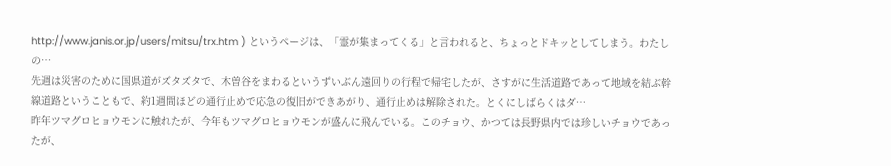http://www.janis.or.jp/users/mitsu/trx.htm ) というページは、「霊が集まってくる」と言われると、ちょっとドキッとしてしまう。わたしの…
先週は災害のために国県道がズタズタで、木曽谷をまわるというずいぶん遠回りの行程で帰宅したが、さすがに生活道路であって地域を結ぶ幹線道路ということもで、約1週間ほどの通行止めで応急の復旧ができあがり、通行止めは解除された。とくにしばらくはダ…
昨年ツマグロヒョウモンに触れたが、今年もツマグロヒョウモンが盛んに飛んでいる。このチョウ、かつては長野県内では珍しいチョウであったが、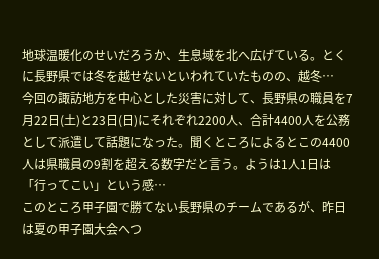地球温暖化のせいだろうか、生息域を北へ広げている。とくに長野県では冬を越せないといわれていたものの、越冬…
今回の諏訪地方を中心とした災害に対して、長野県の職員を7月22日(土)と23日(日)にそれぞれ2200人、合計4400人を公務として派遣して話題になった。聞くところによるとこの4400人は県職員の9割を超える数字だと言う。ようは1人1日は「行ってこい」という感…
このところ甲子園で勝てない長野県のチームであるが、昨日は夏の甲子園大会へつ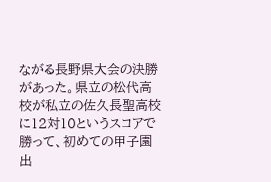ながる長野県大会の決勝があった。県立の松代高校が私立の佐久長聖高校に12対10というスコアで勝って、初めての甲子園出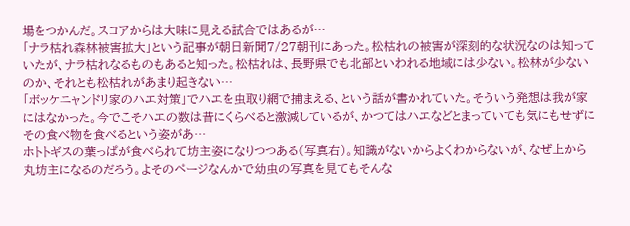場をつかんだ。スコアからは大味に見える試合ではあるが…
「ナラ枯れ森林被害拡大」という記事が朝日新聞7/27朝刊にあった。松枯れの被害が深刻的な状況なのは知っていたが、ナラ枯れなるものもあると知った。松枯れは、長野県でも北部といわれる地域には少ない。松林が少ないのか、それとも松枯れがあまり起きない…
「ボッケニャンドリ家のハエ対策」でハエを虫取り網で捕まえる、という話が書かれていた。そういう発想は我が家にはなかった。今でこそハエの数は昔にくらべると激減しているが、かつてはハエなどとまっていても気にもせずにその食べ物を食べるという姿があ…
ホトトギスの葉っぱが食べられて坊主姿になりつつある(写真右)。知識がないからよくわからないが、なぜ上から丸坊主になるのだろう。よそのページなんかで幼虫の写真を見てもそんな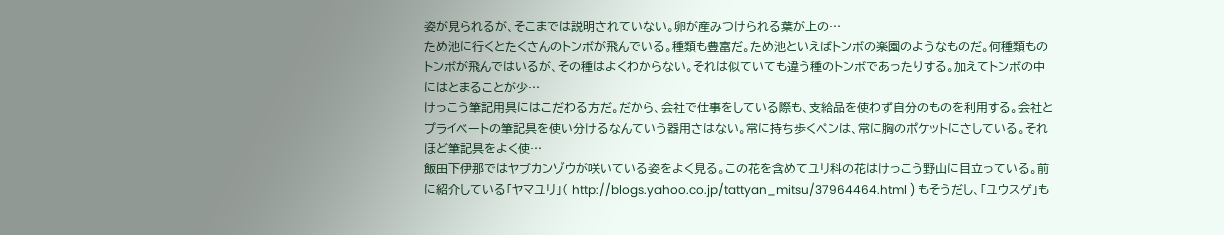姿が見られるが、そこまでは説明されていない。卵が産みつけられる葉が上の…
ため池に行くとたくさんのトンボが飛んでいる。種類も豊富だ。ため池といえばトンボの楽園のようなものだ。何種類ものトンボが飛んではいるが、その種はよくわからない。それは似ていても違う種のトンボであったりする。加えてトンボの中にはとまることが少…
けっこう筆記用具にはこだわる方だ。だから、会社で仕事をしている際も、支給品を使わず自分のものを利用する。会社とプライベートの筆記具を使い分けるなんていう器用さはない。常に持ち歩くペンは、常に胸のポケットにさしている。それほど筆記具をよく使…
飯田下伊那ではヤブカンゾウが咲いている姿をよく見る。この花を含めてユリ科の花はけっこう野山に目立っている。前に紹介している「ヤマユリ」( http://blogs.yahoo.co.jp/tattyan_mitsu/37964464.html ) もそうだし、「ユウスゲ」も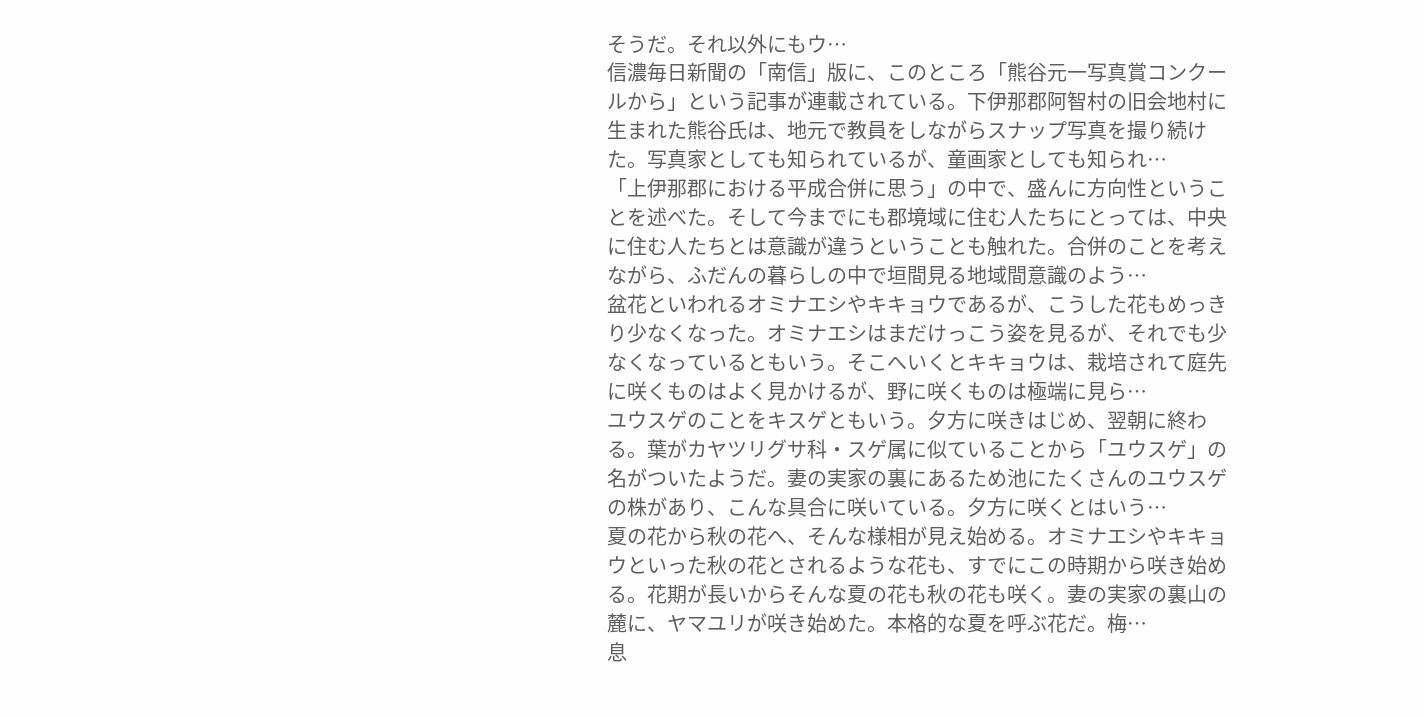そうだ。それ以外にもウ…
信濃毎日新聞の「南信」版に、このところ「熊谷元一写真賞コンクールから」という記事が連載されている。下伊那郡阿智村の旧会地村に生まれた熊谷氏は、地元で教員をしながらスナップ写真を撮り続けた。写真家としても知られているが、童画家としても知られ…
「上伊那郡における平成合併に思う」の中で、盛んに方向性ということを述べた。そして今までにも郡境域に住む人たちにとっては、中央に住む人たちとは意識が違うということも触れた。合併のことを考えながら、ふだんの暮らしの中で垣間見る地域間意識のよう…
盆花といわれるオミナエシやキキョウであるが、こうした花もめっきり少なくなった。オミナエシはまだけっこう姿を見るが、それでも少なくなっているともいう。そこへいくとキキョウは、栽培されて庭先に咲くものはよく見かけるが、野に咲くものは極端に見ら…
ユウスゲのことをキスゲともいう。夕方に咲きはじめ、翌朝に終わる。葉がカヤツリグサ科・スゲ属に似ていることから「ユウスゲ」の名がついたようだ。妻の実家の裏にあるため池にたくさんのユウスゲの株があり、こんな具合に咲いている。夕方に咲くとはいう…
夏の花から秋の花へ、そんな様相が見え始める。オミナエシやキキョウといった秋の花とされるような花も、すでにこの時期から咲き始める。花期が長いからそんな夏の花も秋の花も咲く。妻の実家の裏山の麓に、ヤマユリが咲き始めた。本格的な夏を呼ぶ花だ。梅…
息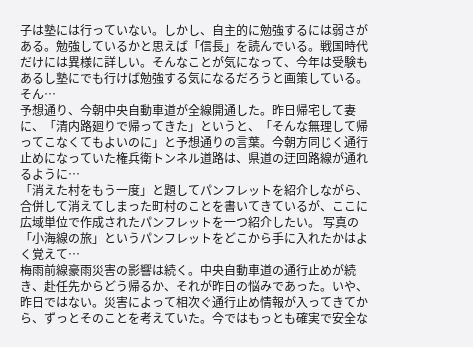子は塾には行っていない。しかし、自主的に勉強するには弱さがある。勉強しているかと思えば「信長」を読んでいる。戦国時代だけには異様に詳しい。そんなことが気になって、今年は受験もあるし塾にでも行けば勉強する気になるだろうと画策している。そん…
予想通り、今朝中央自動車道が全線開通した。昨日帰宅して妻に、「清内路廻りで帰ってきた」というと、「そんな無理して帰ってこなくてもよいのに」と予想通りの言葉。今朝方同じく通行止めになっていた権兵衛トンネル道路は、県道の迂回路線が通れるように…
「消えた村をもう一度」と題してパンフレットを紹介しながら、合併して消えてしまった町村のことを書いてきているが、ここに広域単位で作成されたパンフレットを一つ紹介したい。 写真の「小海線の旅」というパンフレットをどこから手に入れたかはよく覚えて…
梅雨前線豪雨災害の影響は続く。中央自動車道の通行止めが続き、赴任先からどう帰るか、それが昨日の悩みであった。いや、昨日ではない。災害によって相次ぐ通行止め情報が入ってきてから、ずっとそのことを考えていた。今ではもっとも確実で安全な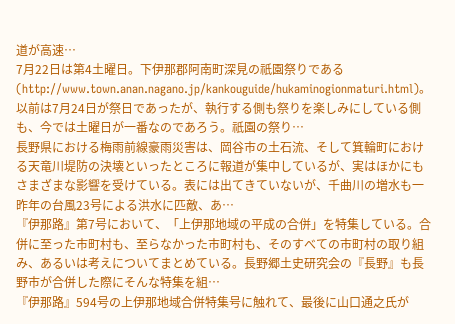道が高速…
7月22日は第4土曜日。下伊那郡阿南町深見の祇園祭りである(http://www.town.anan.nagano.jp/kankouguide/hukaminogionmaturi.html)。以前は7月24日が祭日であったが、執行する側も祭りを楽しみにしている側も、今では土曜日が一番なのであろう。祇園の祭り…
長野県における梅雨前線豪雨災害は、岡谷市の土石流、そして箕輪町における天竜川堤防の決壊といったところに報道が集中しているが、実はほかにもさまざまな影響を受けている。表には出てきていないが、千曲川の増水も一昨年の台風23号による洪水に匹敵、あ…
『伊那路』第7号において、「上伊那地域の平成の合併」を特集している。合併に至った市町村も、至らなかった市町村も、そのすべての市町村の取り組み、あるいは考えについてまとめている。長野郷土史研究会の『長野』も長野市が合併した際にそんな特集を組…
『伊那路』594号の上伊那地域合併特集号に触れて、最後に山口通之氏が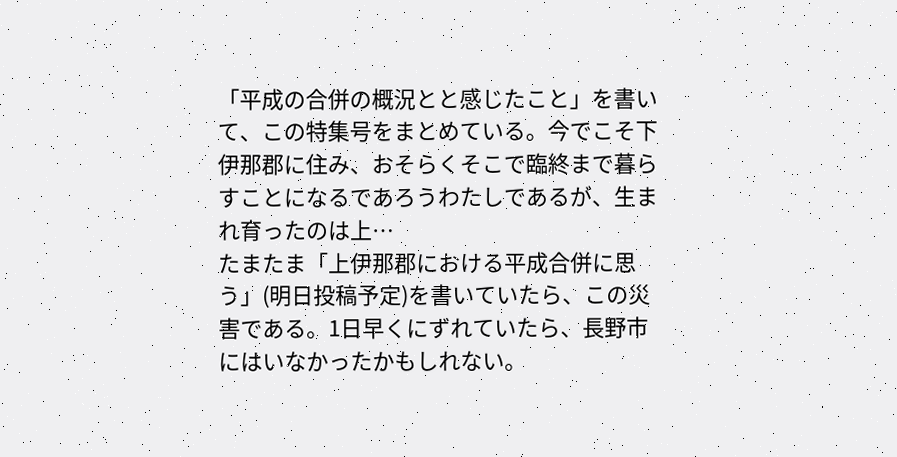「平成の合併の概況とと感じたこと」を書いて、この特集号をまとめている。今でこそ下伊那郡に住み、おそらくそこで臨終まで暮らすことになるであろうわたしであるが、生まれ育ったのは上…
たまたま「上伊那郡における平成合併に思う」(明日投稿予定)を書いていたら、この災害である。1日早くにずれていたら、長野市にはいなかったかもしれない。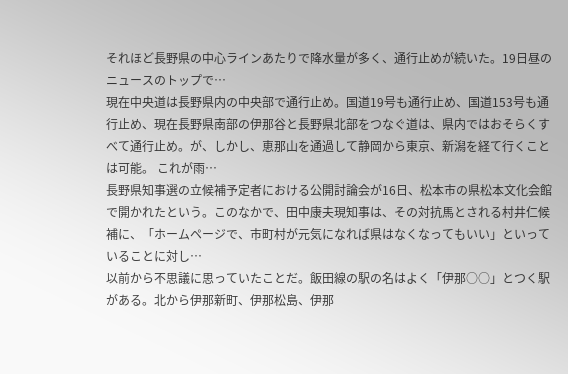それほど長野県の中心ラインあたりで降水量が多く、通行止めが続いた。19日昼のニュースのトップで…
現在中央道は長野県内の中央部で通行止め。国道19号も通行止め、国道153号も通行止め、現在長野県南部の伊那谷と長野県北部をつなぐ道は、県内ではおそらくすべて通行止め。が、しかし、恵那山を通過して静岡から東京、新潟を経て行くことは可能。 これが雨…
長野県知事選の立候補予定者における公開討論会が16日、松本市の県松本文化会館で開かれたという。このなかで、田中康夫現知事は、その対抗馬とされる村井仁候補に、「ホームページで、市町村が元気になれば県はなくなってもいい」といっていることに対し…
以前から不思議に思っていたことだ。飯田線の駅の名はよく「伊那○○」とつく駅がある。北から伊那新町、伊那松島、伊那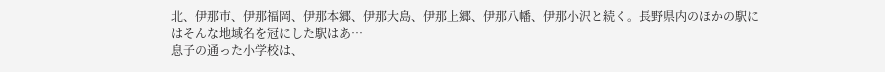北、伊那市、伊那福岡、伊那本郷、伊那大島、伊那上郷、伊那八幡、伊那小沢と続く。長野県内のほかの駅にはそんな地域名を冠にした駅はあ…
息子の通った小学校は、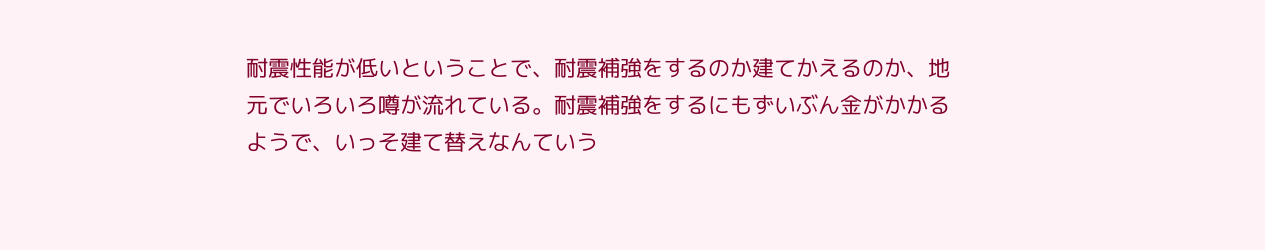耐震性能が低いということで、耐震補強をするのか建てかえるのか、地元でいろいろ噂が流れている。耐震補強をするにもずいぶん金がかかるようで、いっそ建て替えなんていう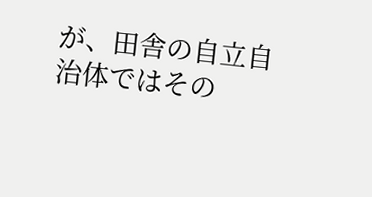が、田舎の自立自治体ではその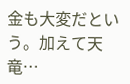金も大変だという。加えて天竜…